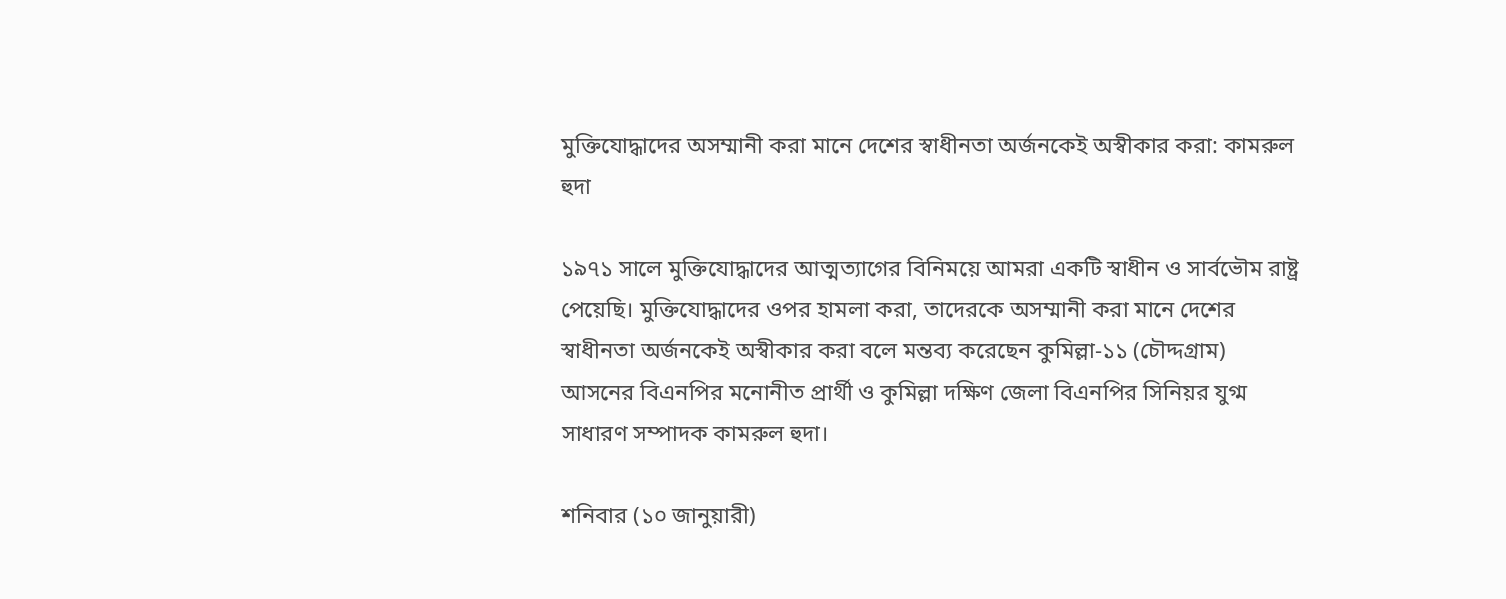মুক্তিযোদ্ধাদের অসম্মানী করা মানে দেশের স্বাধীনতা অর্জনকেই অস্বীকার করা: কামরুল হুদা

১৯৭১ সালে মুক্তিযোদ্ধাদের আত্মত্যাগের বিনিময়ে আমরা একটি স্বাধীন ও সার্বভৌম রাষ্ট্র পেয়েছি। মুক্তিযোদ্ধাদের ওপর হামলা করা, তাদেরকে অসম্মানী করা মানে দেশের স্বাধীনতা অর্জনকেই অস্বীকার করা বলে মন্তব্য করেছেন কুমিল্লা-১১ (চৌদ্দগ্রাম) আসনের বিএনপির মনোনীত প্রার্থী ও কুমিল্লা দক্ষিণ জেলা বিএনপির সিনিয়র যুগ্ম সাধারণ সম্পাদক কামরুল হুদা।

শনিবার (১০ জানুয়ারী)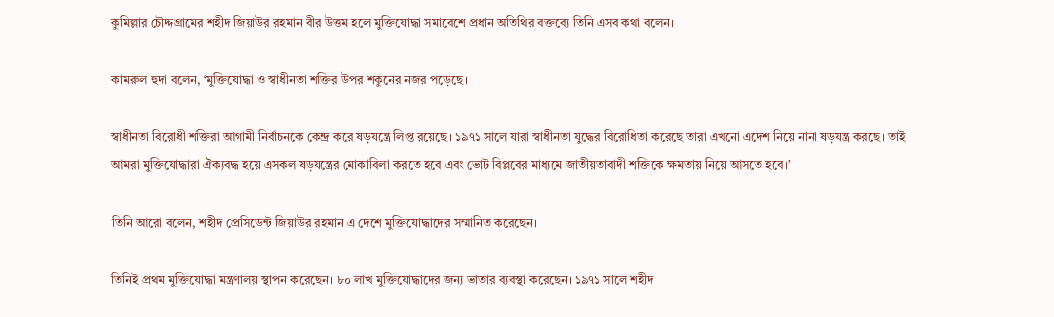কুমিল্লার চৌদ্দগ্রামের শহীদ জিয়াউর রহমান বীর উত্তম হলে মুক্তিযোদ্ধা সমাবেশে প্রধান অতিথির বক্তব্যে তিনি এসব কথা বলেন।

কামরুল হুদা বলেন, ‘মুক্তিযোদ্ধা ও স্বাধীনতা শক্তির উপর শকুনের নজর পড়েছে।

স্বাধীনতা বিরোধী শক্তিরা আগামী নির্বাচনকে কেন্দ্র করে ষড়যন্ত্রে লিপ্ত রয়েছে। ১৯৭১ সালে যারা স্বাধীনতা যুদ্ধের বিরোধিতা করেছে তারা এখনো এদেশ নিয়ে নানা ষড়যন্ত্র করছে। তাই আমরা মুক্তিযোদ্ধারা ঐক্যবদ্ধ হয়ে এসকল ষড়যন্ত্রের মোকাবিলা করতে হবে এবং ভোট বিপ্লবের মাধ্যমে জাতীয়তাবাদী শক্তিকে ক্ষমতায় নিয়ে আসতে হবে।’

তিনি আরো বলেন, শহীদ প্রেসিডেন্ট জিয়াউর রহমান এ দেশে মুক্তিযোদ্ধাদের সম্মানিত করেছেন।

তিনিই প্রথম মুক্তিযোদ্ধা মন্ত্রণালয় স্থাপন করেছেন। ৮০ লাখ মুক্তিযোদ্ধাদের জন্য ভাতার ব্যবস্থা করেছেন। ১৯৭১ সালে শহীদ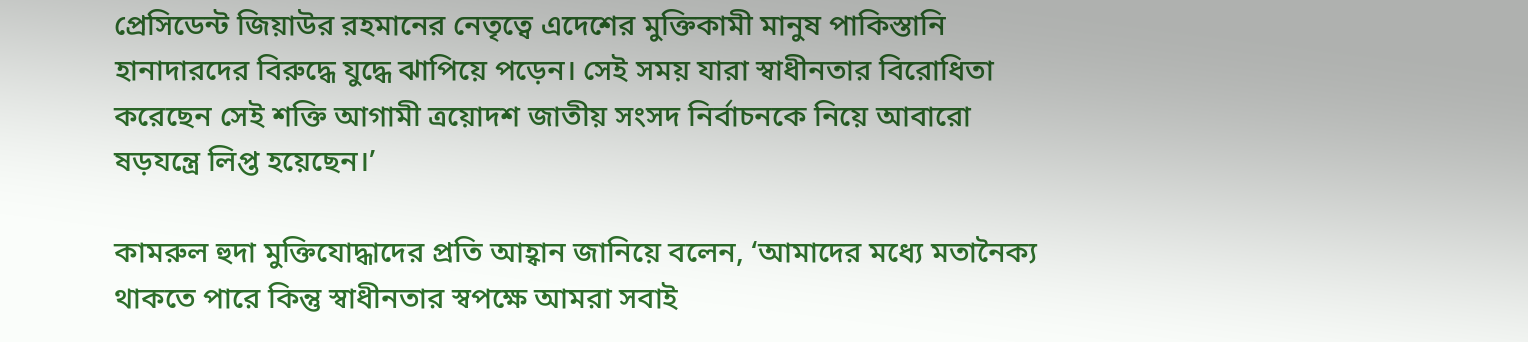প্রেসিডেন্ট জিয়াউর রহমানের নেতৃত্বে এদেশের মুক্তিকামী মানুষ পাকিস্তানি হানাদারদের বিরুদ্ধে যুদ্ধে ঝাপিয়ে পড়েন। সেই সময় যারা স্বাধীনতার বিরোধিতা করেছেন সেই শক্তি আগামী ত্রয়োদশ জাতীয় সংসদ নির্বাচনকে নিয়ে আবারো ষড়যন্ত্রে লিপ্ত হয়েছেন।’

কামরুল হুদা মুক্তিযোদ্ধাদের প্রতি আহ্বান জানিয়ে বলেন, ‘আমাদের মধ্যে মতানৈক্য থাকতে পারে কিন্তু স্বাধীনতার স্বপক্ষে আমরা সবাই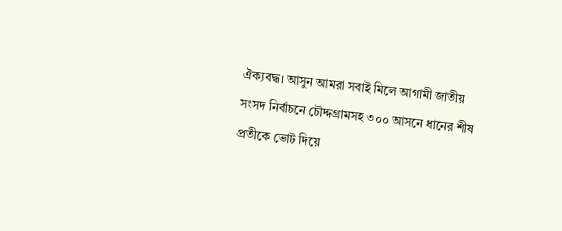ঐক্যবদ্ধ। আসুন আমরা সবাই মিলে আগামী জাতীয় সংসদ নির্বাচনে চৌদ্দগ্রামসহ ৩০০ আসনে ধানের শীষ প্রতীকে ভোট দিয়ে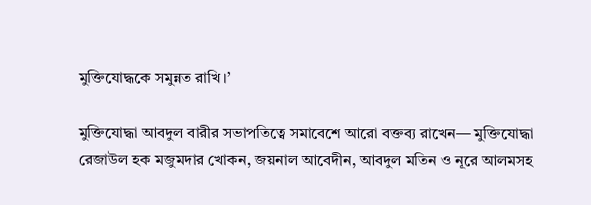মুক্তিযোদ্ধকে সমুন্নত রাখি।’

মুক্তিযোদ্ধা আবদুল বারীর সভাপতিত্বে সমাবেশে আরো বক্তব্য রাখেন— মুক্তিযোদ্ধা রেজাউল হক মজুমদার খোকন, জয়নাল আবেদীন, আবদুল মতিন ও নূরে আলমসহ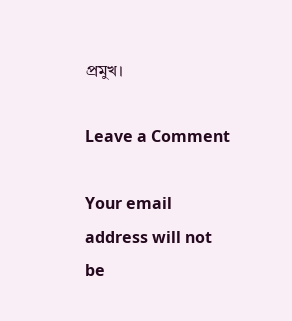প্রমুখ।

Leave a Comment

Your email address will not be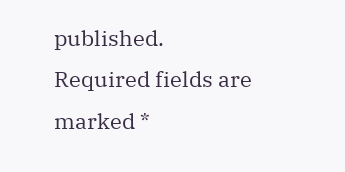published. Required fields are marked *